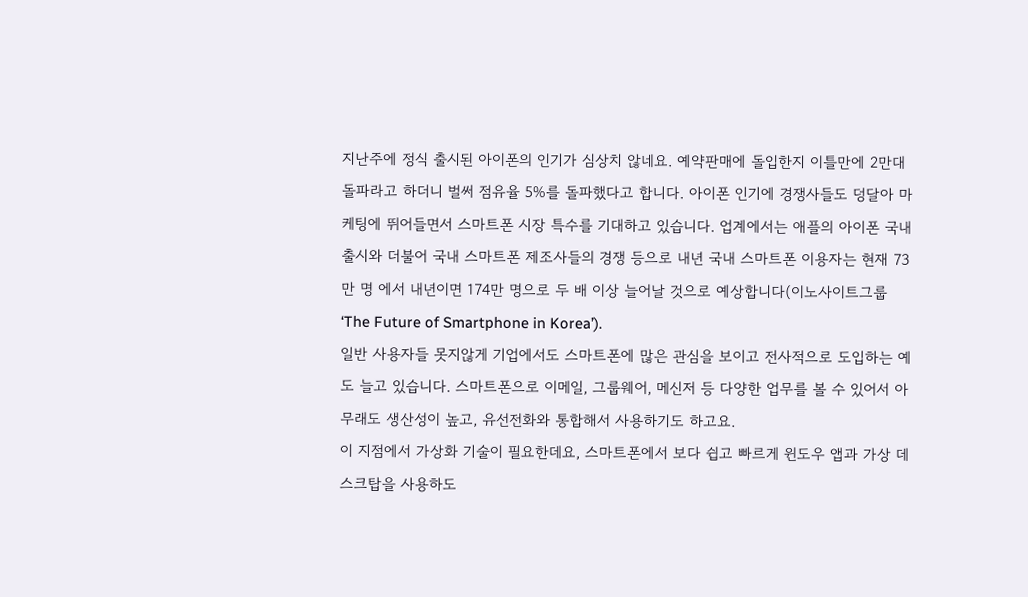지난주에 정식 출시된 아이폰의 인기가 심상치 않네요. 예약판매에 돌입한지 이틀만에 2만대 돌파라고 하더니 벌써 점유율 5%를 돌파했다고 합니다. 아이폰 인기에 경쟁사들도 덩달아 마케팅에 뛰어들면서 스마트폰 시장 특수를 기대하고 있습니다. 업계에서는 애플의 아이폰 국내 출시와 더불어 국내 스마트폰 제조사들의 경쟁 등으로 내년 국내 스마트폰 이용자는 현재 73만 명 에서 내년이면 174만 명으로 두 배 이상 늘어날 것으로 예상합니다(이노사이트그룹 ‘The Future of Smartphone in Korea’).
일반 사용자들 못지않게 기업에서도 스마트폰에 많은 관심을 보이고 전사적으로 도입하는 예도 늘고 있습니다. 스마트폰으로 이메일, 그룹웨어, 메신저 등 다양한 업무를 볼 수 있어서 아무래도 생산성이 높고, 유선전화와 통합해서 사용하기도 하고요.
이 지점에서 가상화 기술이 필요한데요, 스마트폰에서 보다 쉽고 빠르게 윈도우 앱과 가상 데스크탑을 사용하도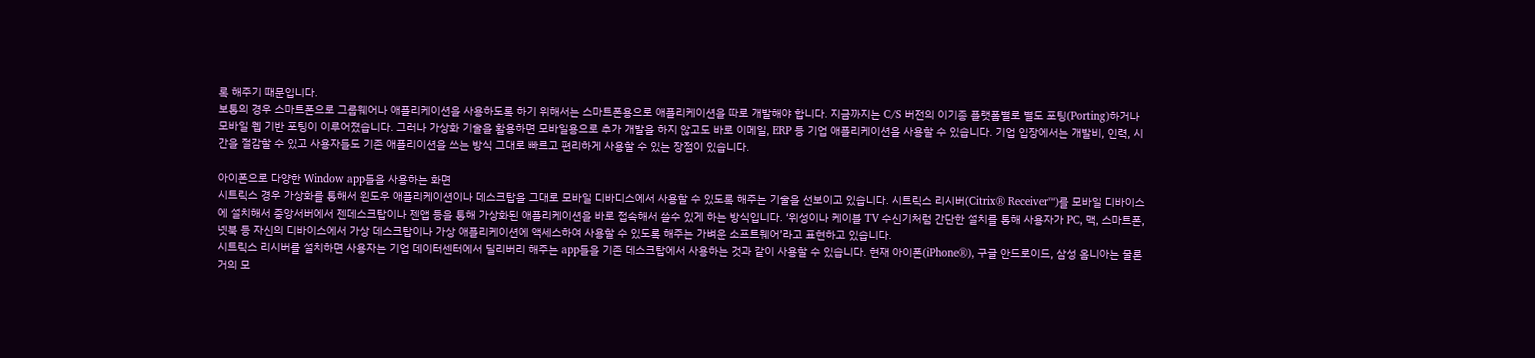록 해주기 때문입니다.
보통의 경우 스마트폰으로 그룹웨어나 애플리케이션을 사용하도록 하기 위해서는 스마트폰용으로 애플리케이션을 따로 개발해야 합니다. 지금까지는 C/S 버전의 이기종 플랫폼별로 별도 포팅(Porting)하거나 모바일 웹 기반 포팅이 이루어졌습니다. 그러나 가상화 기술을 활용하면 모바일용으로 추가 개발을 하지 않고도 바로 이메일, ERP 등 기업 애플리케이션을 사용할 수 있습니다. 기업 입장에서는 개발비, 인력, 시간을 절감할 수 있고 사용자들도 기존 애플리이션을 쓰는 방식 그대로 빠르고 편리하게 사용할 수 있는 장점이 있습니다.

아이폰으로 다양한 Window app들을 사용하는 화면
시트릭스 경우 가상화를 통해서 윈도우 애플리케이션이나 데스크탑을 그대로 모바일 디바디스에서 사용할 수 있도록 해주는 기술을 선보이고 있습니다. 시트릭스 리시버(Citrix® Receiver™)를 모바일 디바이스에 설치해서 중앙서버에서 젠데스크탑이나 젠앱 등을 통해 가상화된 애플리케이션을 바로 접속해서 쓸수 있게 하는 방식입니다. ‘위성이나 케이블 TV 수신기처럼 간단한 설치를 통해 사용자가 PC, 맥, 스마트폰, 넷북 등 자신의 디바이스에서 가상 데스크탑이나 가상 애플리케이션에 액세스하여 사용할 수 있도록 해주는 가벼운 소프트웨어’라고 표현하고 있습니다.
시트릭스 리시버를 설치하면 사용자는 기업 데이터센터에서 딜리버리 해주는 app들을 기존 데스크탑에서 사용하는 것과 같이 사용할 수 있습니다. 현재 아이폰(iPhone®), 구글 안드로이드, 삼성 옴니아는 물론 거의 모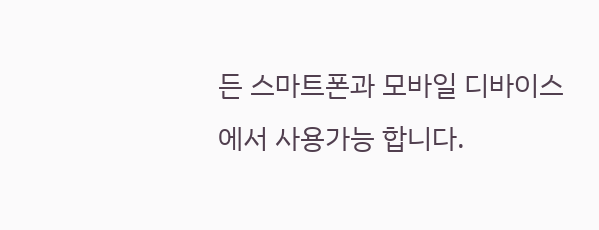든 스마트폰과 모바일 디바이스에서 사용가능 합니다.